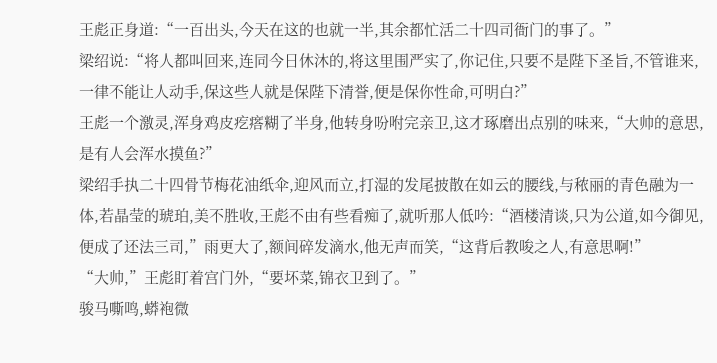王彪正身道:“一百出头,今天在这的也就一半,其余都忙活二十四司衙门的事了。”
梁绍说:“将人都叫回来,连同今日休沐的,将这里围严实了,你记住,只要不是陛下圣旨,不管谁来,一律不能让人动手,保这些人就是保陛下清誉,便是保你性命,可明白?”
王彪一个激灵,浑身鸡皮疙瘩糊了半身,他转身吩咐完亲卫,这才琢磨出点别的味来,“大帅的意思,是有人会浑水摸鱼?”
梁绍手执二十四骨节梅花油纸伞,迎风而立,打湿的发尾披散在如云的腰线,与秾丽的青色融为一体,若晶莹的琥珀,美不胜收,王彪不由有些看痴了,就听那人低吟:“酒楼清谈,只为公道,如今御见,便成了还法三司,”雨更大了,额间碎发滴水,他无声而笑,“这背后教唆之人,有意思啊!”
“大帅,”王彪盯着宫门外,“要坏菜,锦衣卫到了。”
骏马嘶鸣,蟒袍微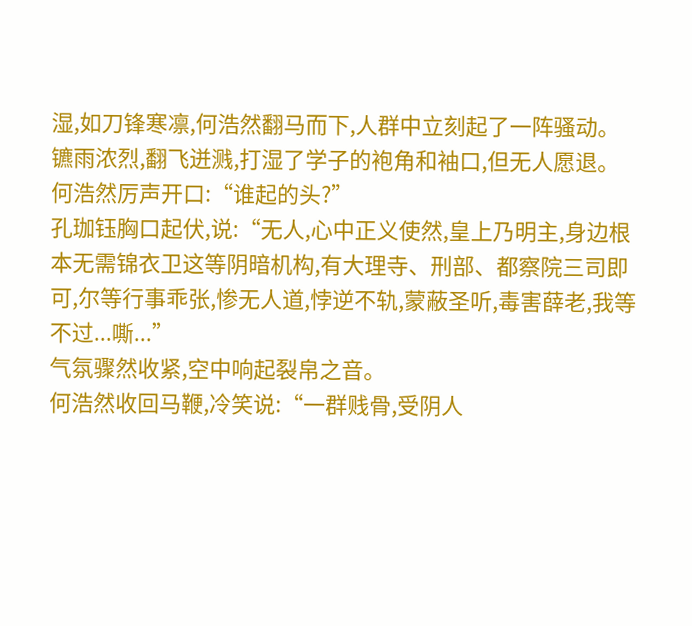湿,如刀锋寒凛,何浩然翻马而下,人群中立刻起了一阵骚动。
镳雨浓烈,翻飞迸溅,打湿了学子的袍角和袖口,但无人愿退。
何浩然厉声开口:“谁起的头?”
孔珈钰胸口起伏,说:“无人,心中正义使然,皇上乃明主,身边根本无需锦衣卫这等阴暗机构,有大理寺、刑部、都察院三司即可,尔等行事乖张,惨无人道,悖逆不轨,蒙蔽圣听,毒害薛老,我等不过...嘶...”
气氛骤然收紧,空中响起裂帛之音。
何浩然收回马鞭,冷笑说:“一群贱骨,受阴人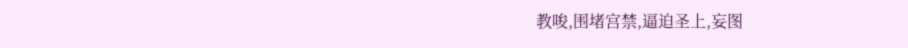教唆,围堵宫禁,逼迫圣上,妄图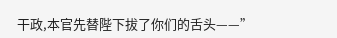干政,本官先替陛下拔了你们的舌头——”